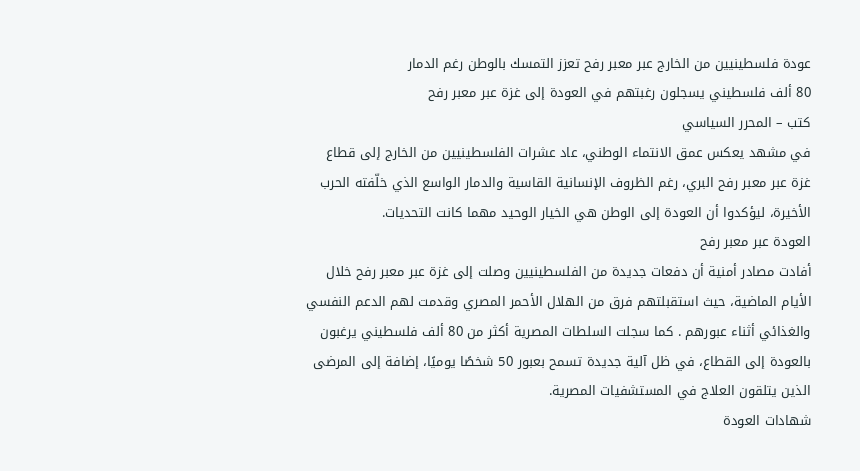عودة فلسطينيين من الخارج عبر معبر رفح تعزز التمسك بالوطن رغم الدمار
80 ألف فلسطيني يسجلون رغبتهم في العودة إلى غزة عبر معبر رفح
كتب – المحرر السياسي
في مشهد يعكس عمق الانتماء الوطني، عاد عشرات الفلسطينيين من الخارج إلى قطاع غزة عبر معبر رفح البري، رغم الظروف الإنسانية القاسية والدمار الواسع الذي خلّفته الحرب الأخيرة، ليؤكدوا أن العودة إلى الوطن هي الخيار الوحيد مهما كانت التحديات.
العودة عبر معبر رفح
أفادت مصادر أمنية أن دفعات جديدة من الفلسطينيين وصلت إلى غزة عبر معبر رفح خلال الأيام الماضية، حيث استقبلتهم فرق من الهلال الأحمر المصري وقدمت لهم الدعم النفسي والغذائي أثناء عبورهم . كما سجلت السلطات المصرية أكثر من 80 ألف فلسطيني يرغبون بالعودة إلى القطاع، في ظل آلية جديدة تسمح بعبور 50 شخصًا يوميًا، إضافة إلى المرضى الذين يتلقون العلاج في المستشفيات المصرية.
شهادات العودة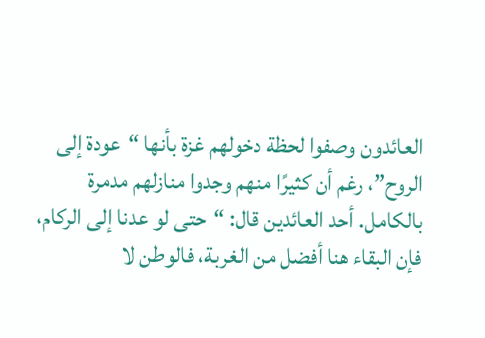العائدون وصفوا لحظة دخولهم غزة بأنها “عودة إلى الروح”، رغم أن كثيرًا منهم وجدوا منازلهم مدمرة بالكامل. أحد العائدين قال: “حتى لو عدنا إلى الركام، فإن البقاء هنا أفضل من الغربة، فالوطن لا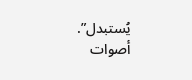يُستبدل”.
أصوات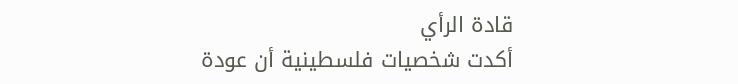قادة الرأي
أكدت شخصيات فلسطينية أن عودة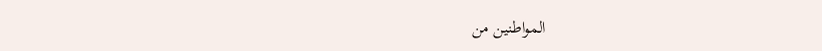المواطنين من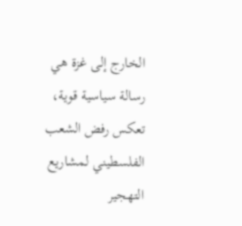الخارج إلى غزة هي رسالة سياسية قوية، تعكس رفض الشعب الفلسطيني لمشاريع التهجير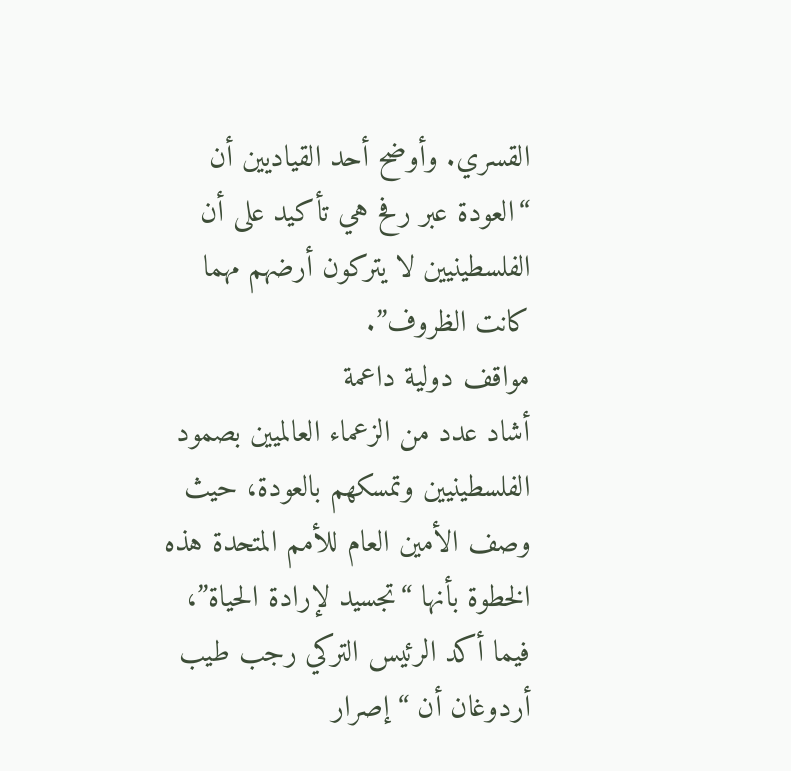القسري. وأوضح أحد القياديين أن “العودة عبر رفح هي تأكيد على أن الفلسطينيين لا يتركون أرضهم مهما كانت الظروف”.
مواقف دولية داعمة
أشاد عدد من الزعماء العالميين بصمود الفلسطينيين وتمسكهم بالعودة، حيث وصف الأمين العام للأمم المتحدة هذه الخطوة بأنها “تجسيد لإرادة الحياة”، فيما أكد الرئيس التركي رجب طيب أردوغان أن “إصرار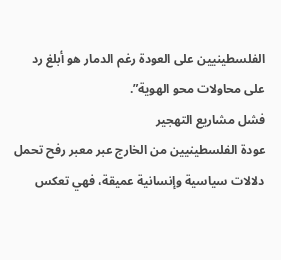الفلسطينيين على العودة رغم الدمار هو أبلغ رد على محاولات محو الهوية”.
فشل مشاريع التهجير
عودة الفلسطينيين من الخارج عبر معبر رفح تحمل دلالات سياسية وإنسانية عميقة، فهي تعكس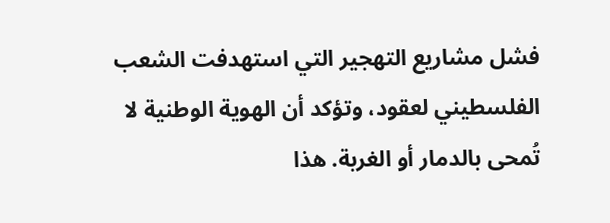فشل مشاريع التهجير التي استهدفت الشعب الفلسطيني لعقود، وتؤكد أن الهوية الوطنية لا تُمحى بالدمار أو الغربة. هذا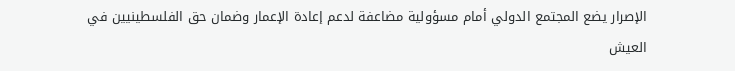الإصرار يضع المجتمع الدولي أمام مسؤولية مضاعفة لدعم إعادة الإعمار وضمان حق الفلسطينيين في العيش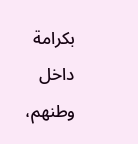بكرامة داخل وطنهم،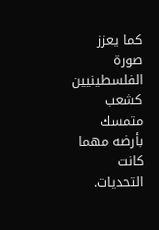كما يعزز صورة الفلسطينيين كشعب متمسك بأرضه مهما كانت التحديات.